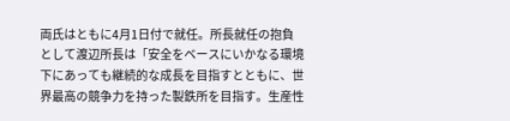両氏はともに4月1日付で就任。所長就任の抱負として渡辺所長は「安全をベースにいかなる環境下にあっても継続的な成長を目指すとともに、世界最高の競争力を持った製鉄所を目指す。生産性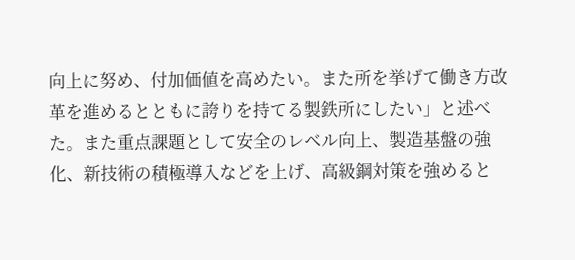向上に努め、付加価値を高めたい。また所を挙げて働き方改革を進めるとともに誇りを持てる製鉄所にしたい」と述べた。また重点課題として安全のレベル向上、製造基盤の強化、新技術の積極導入などを上げ、高級鋼対策を強めると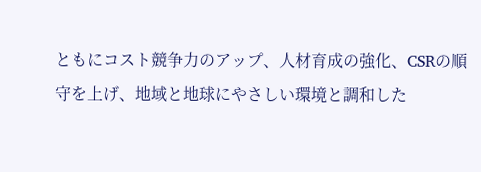ともにコスト競争力のアップ、人材育成の強化、CSRの順守を上げ、地域と地球にやさしい環境と調和した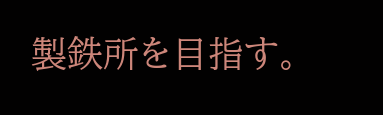製鉄所を目指す。